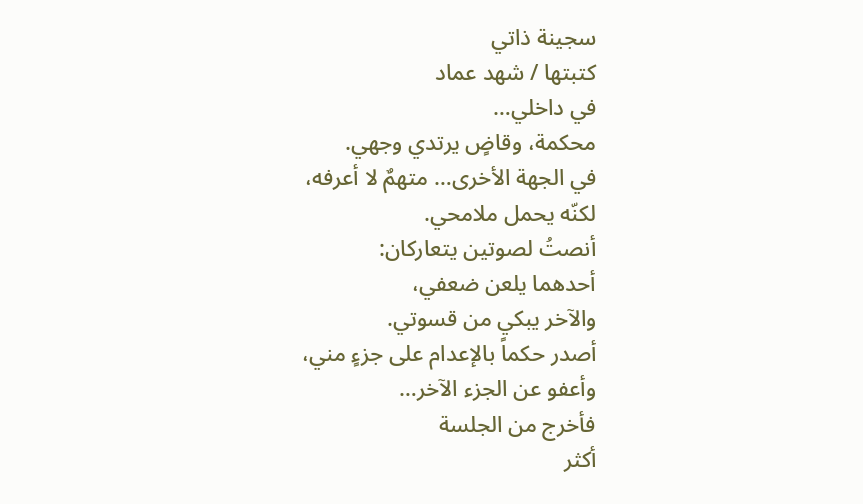سجينة ذاتي
كتبتها / شهد عماد
في داخلي…
محكمة، وقاضٍ يرتدي وجهي.
في الجهة الأخرى… متهمٌ لا أعرفه،
لكنّه يحمل ملامحي.
أنصتُ لصوتين يتعاركان:
أحدهما يلعن ضعفي،
والآخر يبكي من قسوتي.
أصدر حكماً بالإعدام على جزءٍ مني،
وأعفو عن الجزء الآخر…
فأخرج من الجلسة
أكثر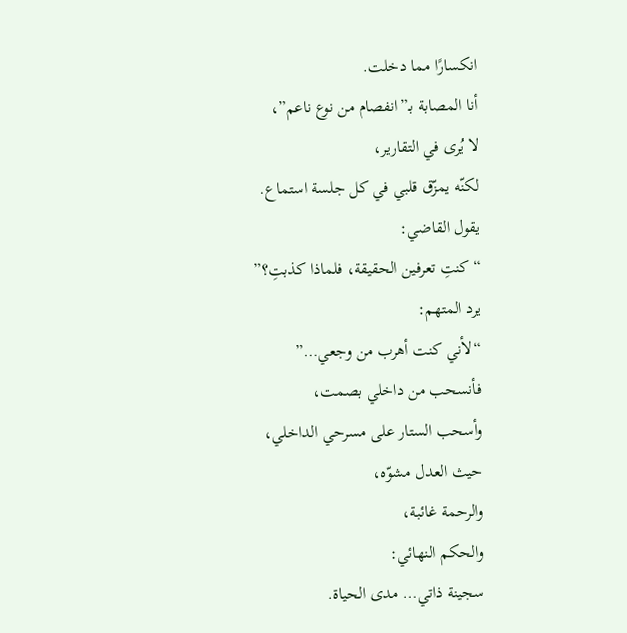انكسارًا مما دخلت.
أنا المصابة بـ”انفصام من نوع ناعم”،
لا يُرى في التقارير،
لكنّه يمزّق قلبي في كل جلسة استماع.
يقول القاضي:
“كنتِ تعرفين الحقيقة، فلماذا كذبتِ؟”
يرد المتهم:
“لأني كنت أهرب من وجعي…”
فأنسحب من داخلي بصمت،
وأسحب الستار على مسرحي الداخلي،
حيث العدل مشوّه،
والرحمة غائبة،
والحكم النهائي:
سجينة ذاتي… مدى الحياة.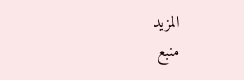المزيد
منبع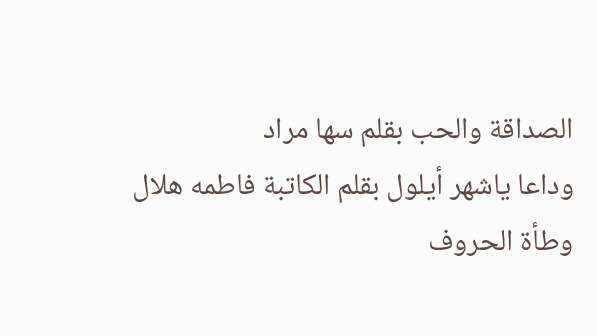الصداقة والحب بقلم سها مراد
وداعا ياشهر أيلول بقلم الكاتبة فاطمه هلال
وطأة الحروف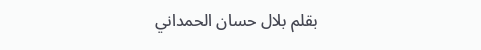بقلم بلال حسان الحمداني